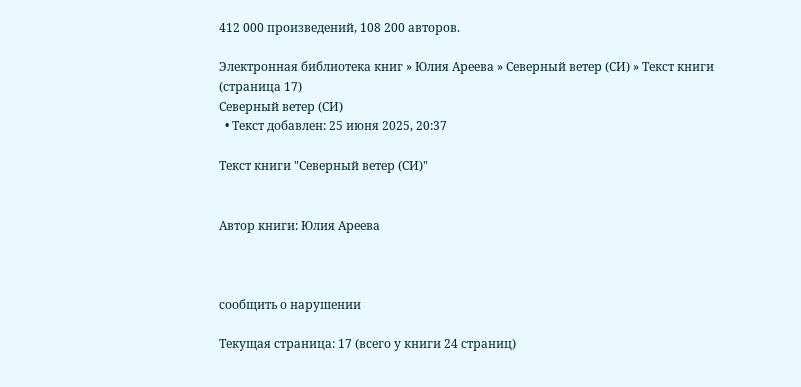412 000 произведений, 108 200 авторов.

Электронная библиотека книг » Юлия Ареева » Северный ветер (СИ) » Текст книги (страница 17)
Северный ветер (СИ)
  • Текст добавлен: 25 июня 2025, 20:37

Текст книги "Северный ветер (СИ)"


Автор книги: Юлия Ареева



сообщить о нарушении

Текущая страница: 17 (всего у книги 24 страниц)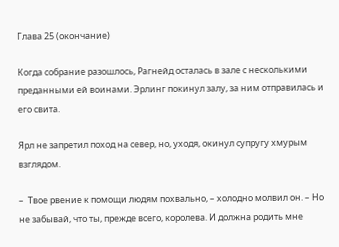Глава 25 (окончание)

Когда собрание разошлось, Рагнейд осталась в зале с несколькими преданными ей воинами. Эрлинг покинул залу, за ним отправилась и его свита.

Ярл не запретил поход на север, но, уходя, окинул супругу хмурым взглядом.

–  Твое рвение к помощи людям похвально, – холодно молвил он. – Но не забывай, что ты, прежде всего, королева. И должна родить мне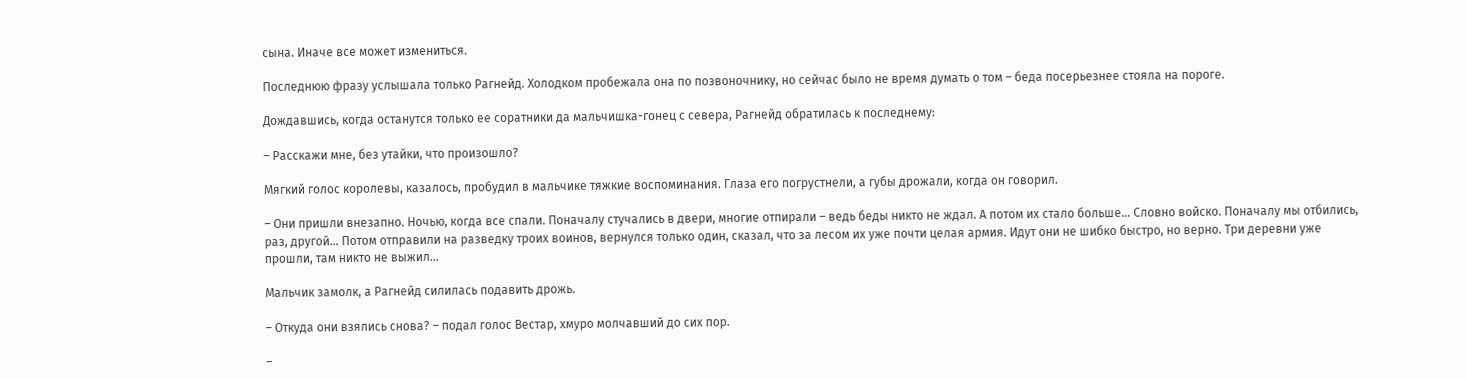сына. Иначе все может измениться.

Последнюю фразу услышала только Рагнейд. Холодком пробежала она по позвоночнику, но сейчас было не время думать о том – беда посерьезнее стояла на пороге.

Дождавшись, когда останутся только ее соратники да мальчишка-гонец с севера, Рагнейд обратилась к последнему:

– Расскажи мне, без утайки, что произошло?

Мягкий голос королевы, казалось, пробудил в мальчике тяжкие воспоминания. Глаза его погрустнели, а губы дрожали, когда он говорил.

– Они пришли внезапно. Ночью, когда все спали. Поначалу стучались в двери, многие отпирали – ведь беды никто не ждал. А потом их стало больше… Словно войско. Поначалу мы отбились, раз, другой… Потом отправили на разведку троих воинов, вернулся только один, сказал, что за лесом их уже почти целая армия. Идут они не шибко быстро, но верно. Три деревни уже прошли, там никто не выжил…

Мальчик замолк, а Рагнейд силилась подавить дрожь.

– Откуда они взялись снова? – подал голос Вестар, хмуро молчавший до сих пор.

–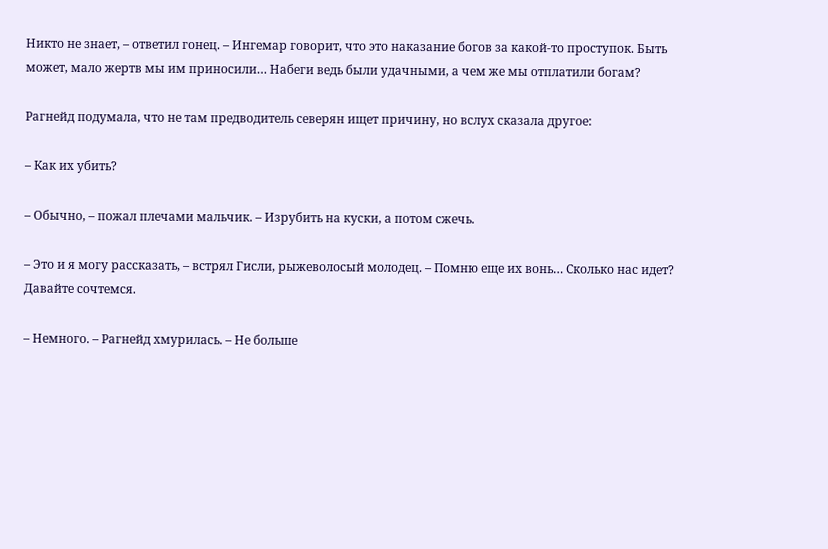Никто не знает, – ответил гонец. – Ингемар говорит, что это наказание богов за какой-то проступок. Быть может, мало жертв мы им приносили… Набеги ведь были удачными, а чем же мы отплатили богам?

Рагнейд подумала, что не там предводитель северян ищет причину, но вслух сказала другое:

– Как их убить?

– Обычно, – пожал плечами мальчик. – Изрубить на куски, а потом сжечь.

– Это и я могу рассказать, – встрял Гисли, рыжеволосый молодец. – Помню еще их вонь… Сколько нас идет? Давайте сочтемся.

– Немного. – Рагнейд хмурилась. – Не больше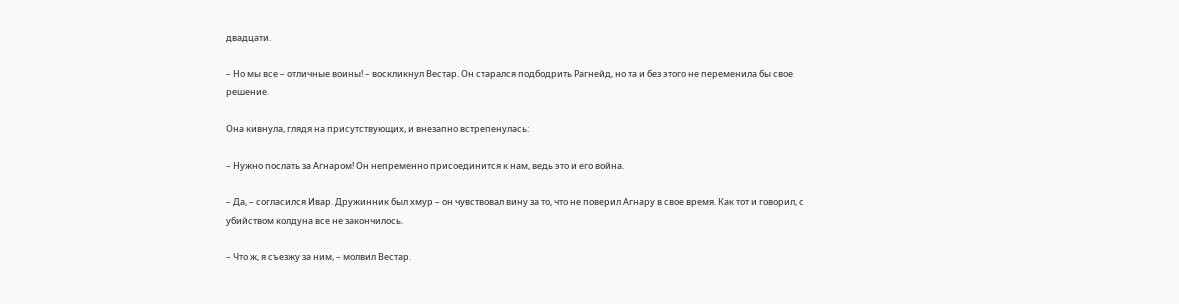двадцати.

– Но мы все – отличные воины! – воскликнул Вестар. Он старался подбодрить Рагнейд, но та и без этого не переменила бы свое решение.

Она кивнула, глядя на присутствующих, и внезапно встрепенулась:

– Нужно послать за Агнаром! Он непременно присоединится к нам, ведь это и его война.

– Да, – согласился Ивар. Дружинник был хмур – он чувствовал вину за то, что не поверил Агнару в свое время. Как тот и говорил, с убийством колдуна все не закончилось.

– Что ж, я съезжу за ним, – молвил Вестар.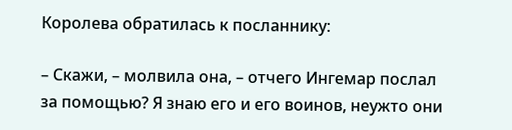Королева обратилась к посланнику:

– Скажи, – молвила она, – отчего Ингемар послал за помощью? Я знаю его и его воинов, неужто они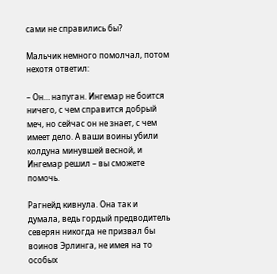сами не справились бы?

Мальчик немного помолчал, потом нехотя ответил:

– Он… напуган. Ингемар не боится ничего, с чем справится добрый меч, но сейчас он не знает, с чем имеет дело. А ваши воины убили колдуна минувшей весной, и Ингемар решил – вы сможете помочь.

Рагнейд кивнула. Она так и думала, ведь гордый предводитель северян никогда не призвал бы воинов Эрлинга, не имея на то особых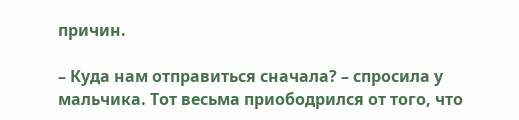причин.

– Куда нам отправиться сначала? – спросила у мальчика. Тот весьма приободрился от того, что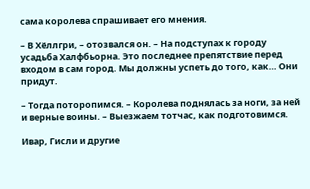сама королева спрашивает его мнения.

– В Хёллгри, – отозвался он. – На подступах к городу усадьба Халфбьорна. Это последнее препятствие перед входом в сам город. Мы должны успеть до того, как… Они придут.

– Тогда поторопимся. – Королева поднялась за ноги, за ней и верные воины. – Выезжаем тотчас, как подготовимся.

Ивар, Гисли и другие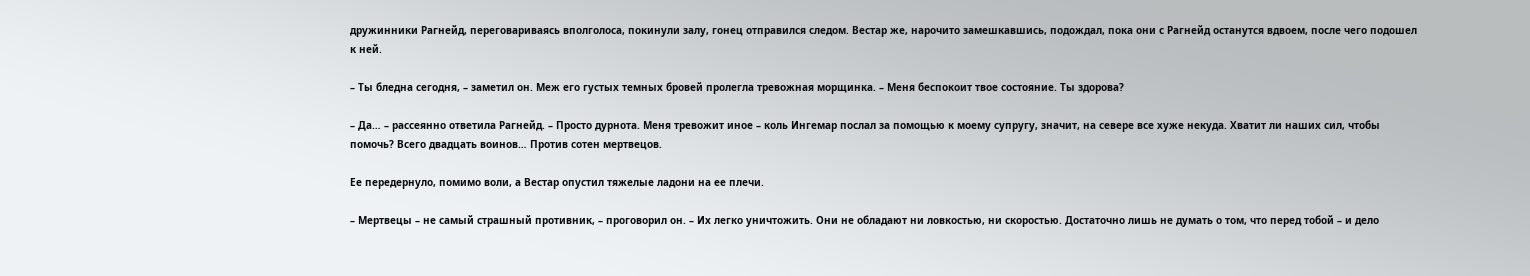дружинники Рагнейд, переговариваясь вполголоса, покинули залу, гонец отправился следом. Вестар же, нарочито замешкавшись, подождал, пока они с Рагнейд останутся вдвоем, после чего подошел к ней.

– Ты бледна сегодня, – заметил он. Меж его густых темных бровей пролегла тревожная морщинка. – Меня беспокоит твое состояние. Ты здорова?

– Да… – рассеянно ответила Рагнейд. – Просто дурнота. Меня тревожит иное – коль Ингемар послал за помощью к моему супругу, значит, на севере все хуже некуда. Хватит ли наших сил, чтобы помочь? Всего двадцать воинов… Против сотен мертвецов.

Ее передернуло, помимо воли, а Вестар опустил тяжелые ладони на ее плечи.

– Мертвецы – не самый страшный противник, – проговорил он. – Их легко уничтожить. Они не обладают ни ловкостью, ни скоростью. Достаточно лишь не думать о том, что перед тобой – и дело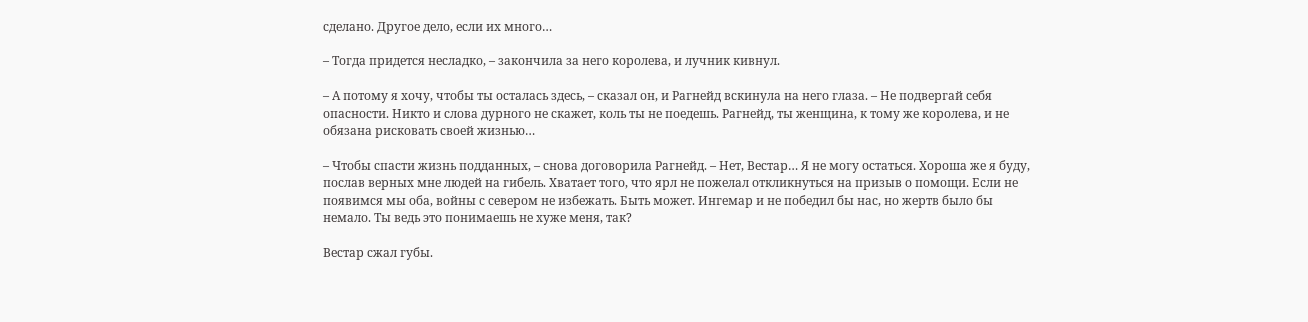сделано. Другое дело, если их много…

– Тогда придется несладко, – закончила за него королева, и лучник кивнул.

– А потому я хочу, чтобы ты осталась здесь, – сказал он, и Рагнейд вскинула на него глаза. – Не подвергай себя опасности. Никто и слова дурного не скажет, коль ты не поедешь. Рагнейд, ты женщина, к тому же королева, и не обязана рисковать своей жизнью…

– Чтобы спасти жизнь подданных, – снова договорила Рагнейд. – Нет, Вестар… Я не могу остаться. Хороша же я буду, послав верных мне людей на гибель. Хватает того, что ярл не пожелал откликнуться на призыв о помощи. Если не появимся мы оба, войны с севером не избежать. Быть может. Ингемар и не победил бы нас, но жертв было бы немало. Ты ведь это понимаешь не хуже меня, так?

Вестар сжал губы.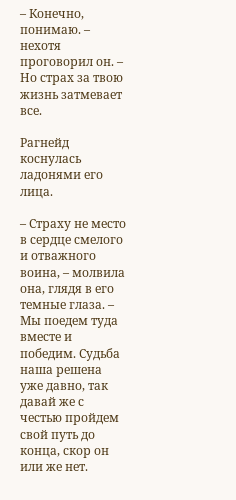– Конечно, понимаю. – нехотя проговорил он. – Но страх за твою жизнь затмевает все.

Рагнейд коснулась ладонями его лица.

– Страху не место в сердце смелого и отважного воина, – молвила она, глядя в его темные глаза. – Мы поедем туда вместе и победим. Судьба наша решена уже давно, так давай же с честью пройдем свой путь до конца, скор он или же нет.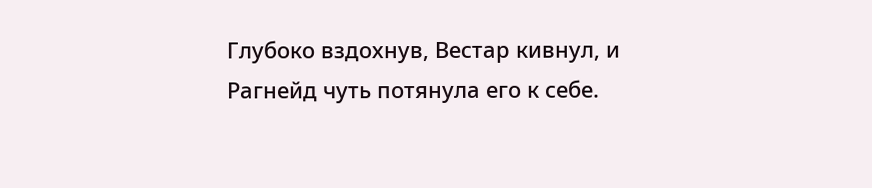Глубоко вздохнув, Вестар кивнул, и Рагнейд чуть потянула его к себе.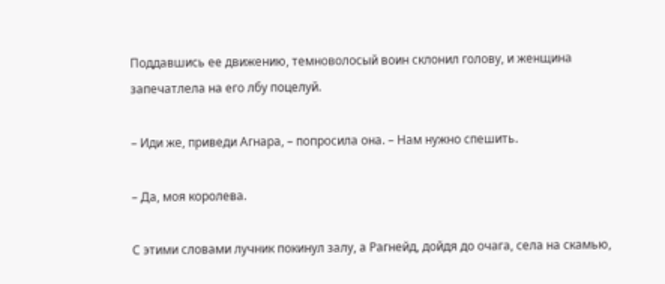Поддавшись ее движению, темноволосый воин склонил голову, и женщина запечатлела на его лбу поцелуй.

– Иди же, приведи Агнара, – попросила она. – Нам нужно спешить.

– Да, моя королева.

С этими словами лучник покинул залу, а Рагнейд, дойдя до очага, села на скамью,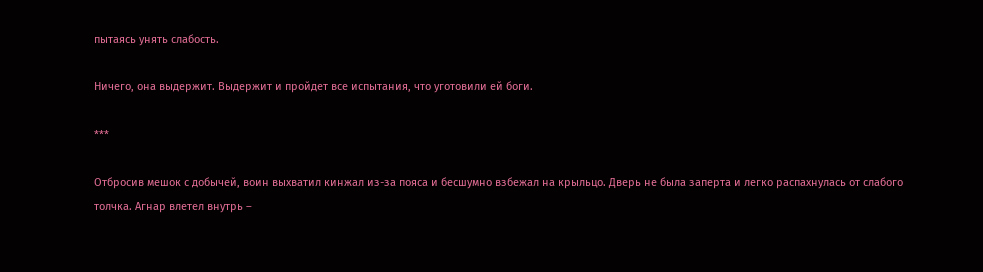пытаясь унять слабость.

Ничего, она выдержит. Выдержит и пройдет все испытания, что уготовили ей боги.

***

Отбросив мешок с добычей, воин выхватил кинжал из-за пояса и бесшумно взбежал на крыльцо. Дверь не была заперта и легко распахнулась от слабого толчка. Агнар влетел внутрь –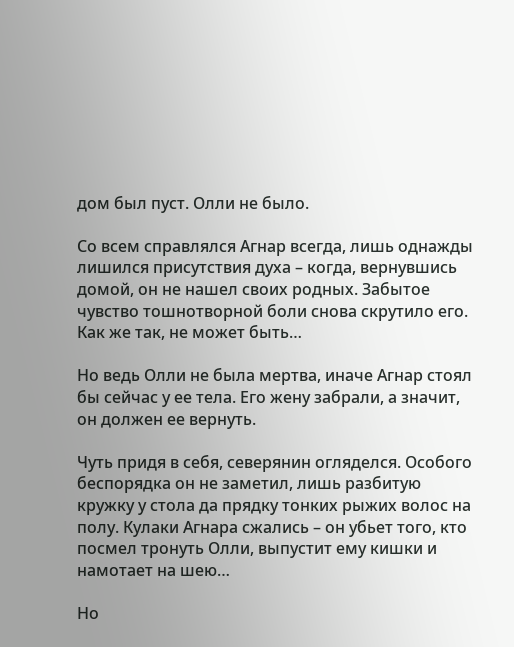дом был пуст. Олли не было.

Со всем справлялся Агнар всегда, лишь однажды лишился присутствия духа – когда, вернувшись домой, он не нашел своих родных. Забытое чувство тошнотворной боли снова скрутило его. Как же так, не может быть…

Но ведь Олли не была мертва, иначе Агнар стоял бы сейчас у ее тела. Его жену забрали, а значит, он должен ее вернуть.

Чуть придя в себя, северянин огляделся. Особого беспорядка он не заметил, лишь разбитую кружку у стола да прядку тонких рыжих волос на полу. Кулаки Агнара сжались – он убьет того, кто посмел тронуть Олли, выпустит ему кишки и намотает на шею…

Но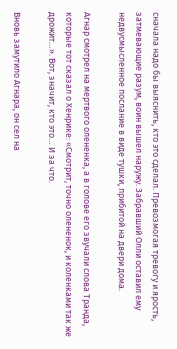сначала надо бы выяснить, кто это сделал. Превозмогая тревогу и ярость, затмевающие разум, воин вышел наружу. Забравший Олли оставил ему недвусмысленное послание в виде тушки, прибитой на двери дома.

Агнар смотрел на мертвого олененка, а в голове его звучали слова Транда, которые тот сказал о Хенрике: «Смотрит, точно олененок, и коленками так же дрожит…». Вот, значит, кто это… И за что.

Вновь замутило Агнара, он сел на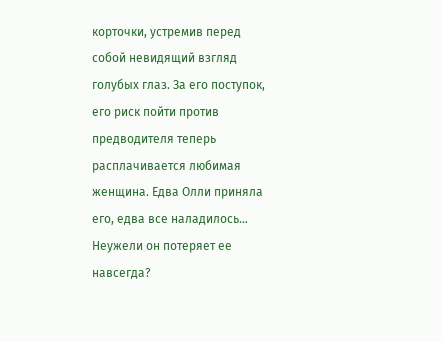корточки, устремив перед собой невидящий взгляд голубых глаз. За его поступок, его риск пойти против предводителя теперь расплачивается любимая женщина. Едва Олли приняла его, едва все наладилось… Неужели он потеряет ее навсегда?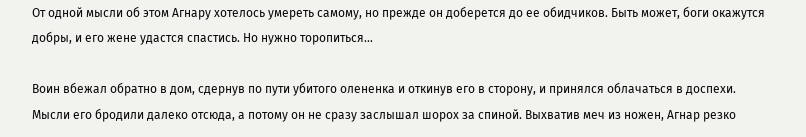От одной мысли об этом Агнару хотелось умереть самому, но прежде он доберется до ее обидчиков. Быть может, боги окажутся добры, и его жене удастся спастись. Но нужно торопиться…

Воин вбежал обратно в дом, сдернув по пути убитого олененка и откинув его в сторону, и принялся облачаться в доспехи. Мысли его бродили далеко отсюда, а потому он не сразу заслышал шорох за спиной. Выхватив меч из ножен, Агнар резко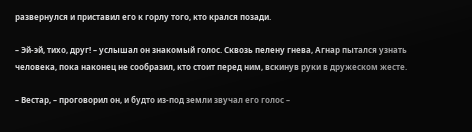развернулся и приставил его к горлу того, кто крался позади.

– Эй-эй, тихо, друг! – услышал он знакомый голос. Сквозь пелену гнева, Агнар пытался узнать человека, пока наконец не сообразил, кто стоит перед ним, вскинув руки в дружеском жесте.

– Вестар, – проговорил он, и будто из-под земли звучал его голос –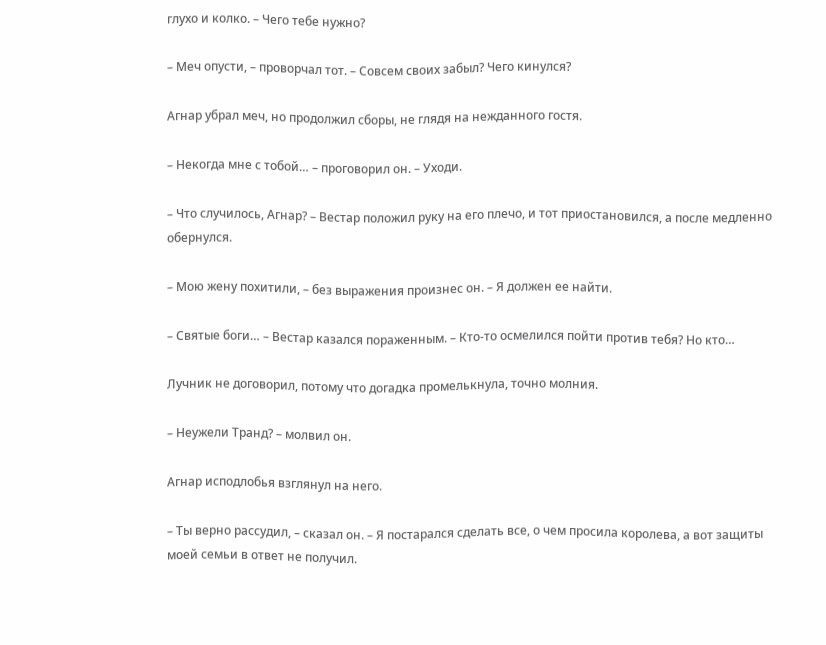глухо и колко. – Чего тебе нужно?

– Меч опусти, – проворчал тот. – Совсем своих забыл? Чего кинулся?

Агнар убрал меч, но продолжил сборы, не глядя на нежданного гостя.

– Некогда мне с тобой… – проговорил он. – Уходи.

– Что случилось, Агнар? – Вестар положил руку на его плечо, и тот приостановился, а после медленно обернулся.

– Мою жену похитили, – без выражения произнес он. – Я должен ее найти.

– Святые боги… – Вестар казался пораженным. – Кто-то осмелился пойти против тебя? Но кто…

Лучник не договорил, потому что догадка промелькнула, точно молния.

– Неужели Транд? – молвил он.

Агнар исподлобья взглянул на него.

– Ты верно рассудил, – сказал он. – Я постарался сделать все, о чем просила королева, а вот защиты моей семьи в ответ не получил.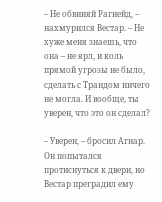– Не обвиняй Рагнейд, – нахмурился Вестар. – Не хуже меня знаешь, что она – не ярл, и коль прямой угрозы не было, сделать с Трандом ничего не могла. И вообще, ты уверен, что это он сделал?

– Уверен, – бросил Агнар. Он попытался протиснуться к двери, но Вестар преградил ему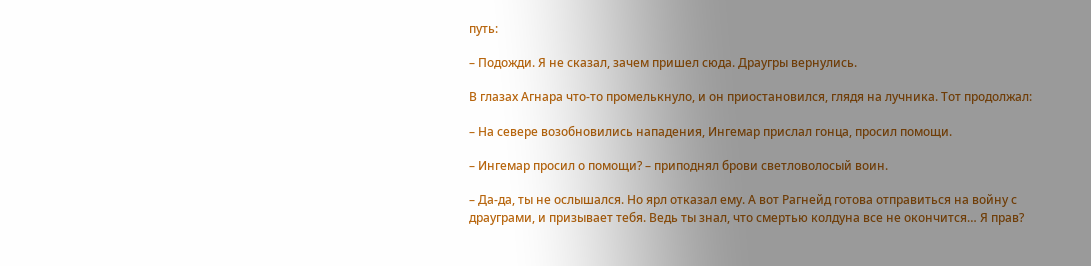путь:

– Подожди. Я не сказал, зачем пришел сюда. Драугры вернулись.

В глазах Агнара что-то промелькнуло, и он приостановился, глядя на лучника. Тот продолжал:

– На севере возобновились нападения, Ингемар прислал гонца, просил помощи.

– Ингемар просил о помощи? – приподнял брови светловолосый воин.

– Да-да, ты не ослышался. Но ярл отказал ему. А вот Рагнейд готова отправиться на войну с драуграми, и призывает тебя. Ведь ты знал, что смертью колдуна все не окончится… Я прав?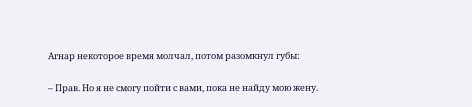Агнар некоторое время молчал, потом разомкнул губы:

– Прав. Но я не смогу пойти с вами, пока не найду мою жену.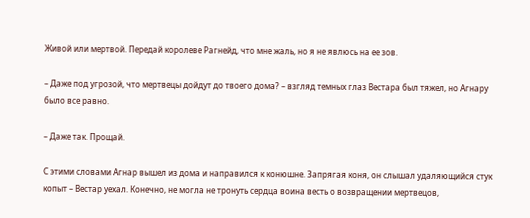Живой или мертвой. Передай королеве Рагнейд, что мне жаль, но я не явлюсь на ее зов.

– Даже под угрозой, что мертвецы дойдут до твоего дома? – взгляд темных глаз Вестара был тяжел, но Агнару было все равно.

– Даже так. Прощай.

С этими словами Агнар вышел из дома и направился к конюшне. Запрягая коня, он слышал удаляющийся стук копыт – Вестар уехал. Конечно, не могла не тронуть сердца воина весть о возвращении мертвецов,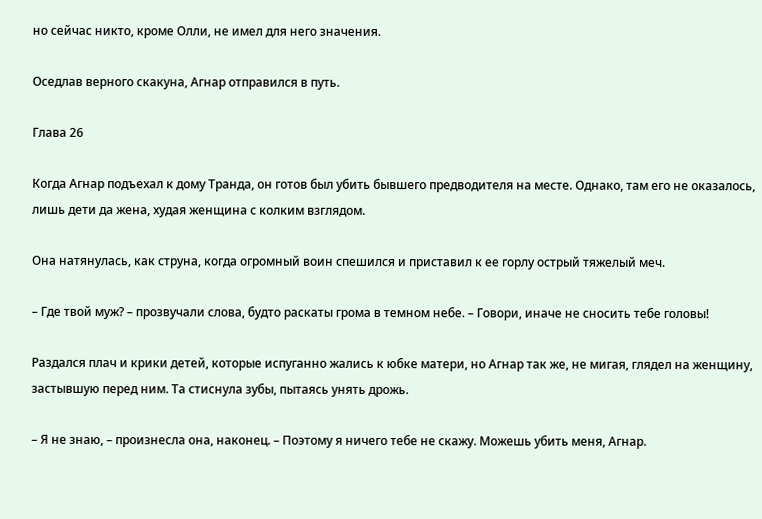но сейчас никто, кроме Олли, не имел для него значения.

Оседлав верного скакуна, Агнар отправился в путь.

Глава 26

Когда Агнар подъехал к дому Транда, он готов был убить бывшего предводителя на месте. Однако, там его не оказалось, лишь дети да жена, худая женщина с колким взглядом.

Она натянулась, как струна, когда огромный воин спешился и приставил к ее горлу острый тяжелый меч.

– Где твой муж? – прозвучали слова, будто раскаты грома в темном небе. – Говори, иначе не сносить тебе головы!

Раздался плач и крики детей, которые испуганно жались к юбке матери, но Агнар так же, не мигая, глядел на женщину, застывшую перед ним. Та стиснула зубы, пытаясь унять дрожь.

– Я не знаю, – произнесла она, наконец. – Поэтому я ничего тебе не скажу. Можешь убить меня, Агнар.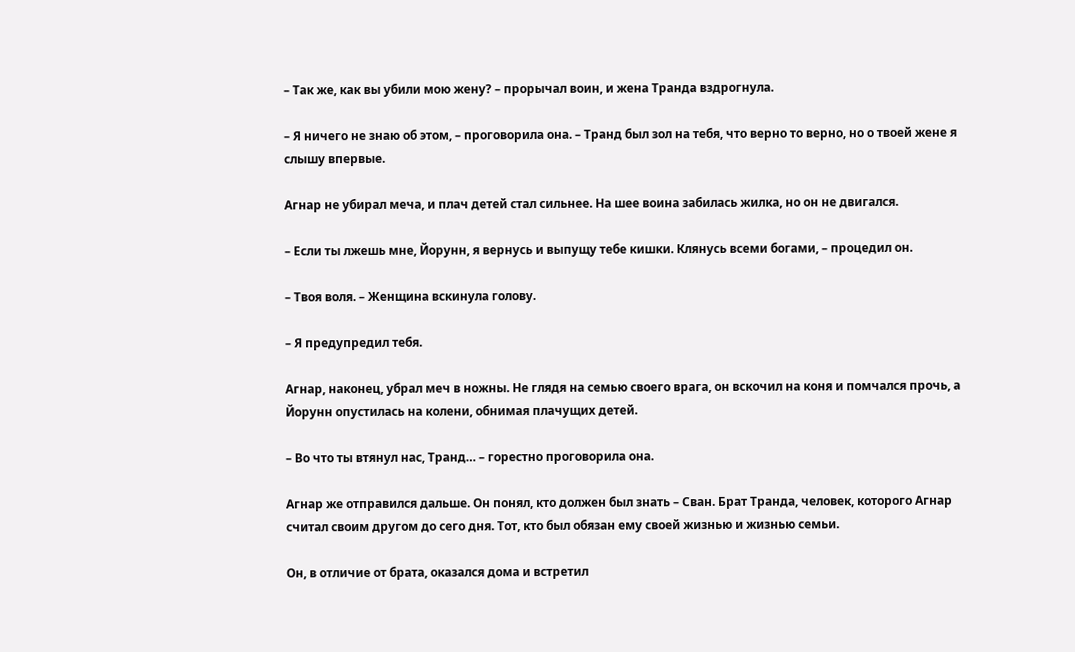– Так же, как вы убили мою жену? – прорычал воин, и жена Транда вздрогнула.

– Я ничего не знаю об этом, – проговорила она. – Транд был зол на тебя, что верно то верно, но о твоей жене я слышу впервые.

Агнар не убирал меча, и плач детей стал сильнее. На шее воина забилась жилка, но он не двигался.

– Если ты лжешь мне, Йорунн, я вернусь и выпущу тебе кишки. Клянусь всеми богами, – процедил он.

– Твоя воля. – Женщина вскинула голову.

– Я предупредил тебя.

Агнар, наконец, убрал меч в ножны. Не глядя на семью своего врага, он вскочил на коня и помчался прочь, а Йорунн опустилась на колени, обнимая плачущих детей.

– Во что ты втянул нас, Транд… – горестно проговорила она.

Агнар же отправился дальше. Он понял, кто должен был знать – Сван. Брат Транда, человек, которого Агнар считал своим другом до сего дня. Тот, кто был обязан ему своей жизнью и жизнью семьи.

Он, в отличие от брата, оказался дома и встретил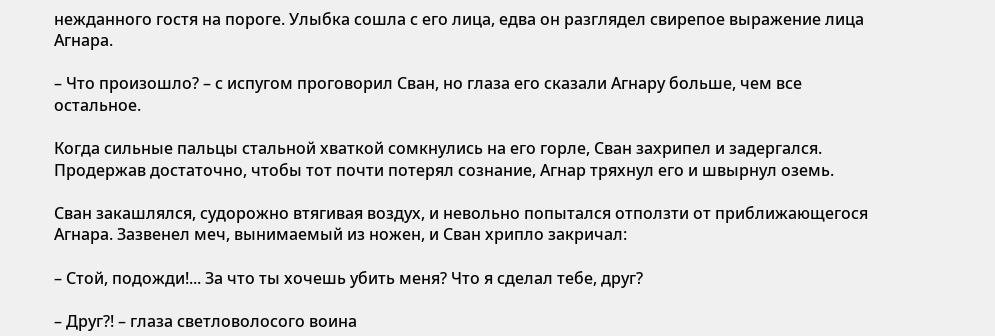нежданного гостя на пороге. Улыбка сошла с его лица, едва он разглядел свирепое выражение лица Агнара.

– Что произошло? – с испугом проговорил Сван, но глаза его сказали Агнару больше, чем все остальное.

Когда сильные пальцы стальной хваткой сомкнулись на его горле, Сван захрипел и задергался. Продержав достаточно, чтобы тот почти потерял сознание, Агнар тряхнул его и швырнул оземь.

Сван закашлялся, судорожно втягивая воздух, и невольно попытался отползти от приближающегося Агнара. Зазвенел меч, вынимаемый из ножен, и Сван хрипло закричал:

– Стой, подожди!... За что ты хочешь убить меня? Что я сделал тебе, друг?

– Друг?! – глаза светловолосого воина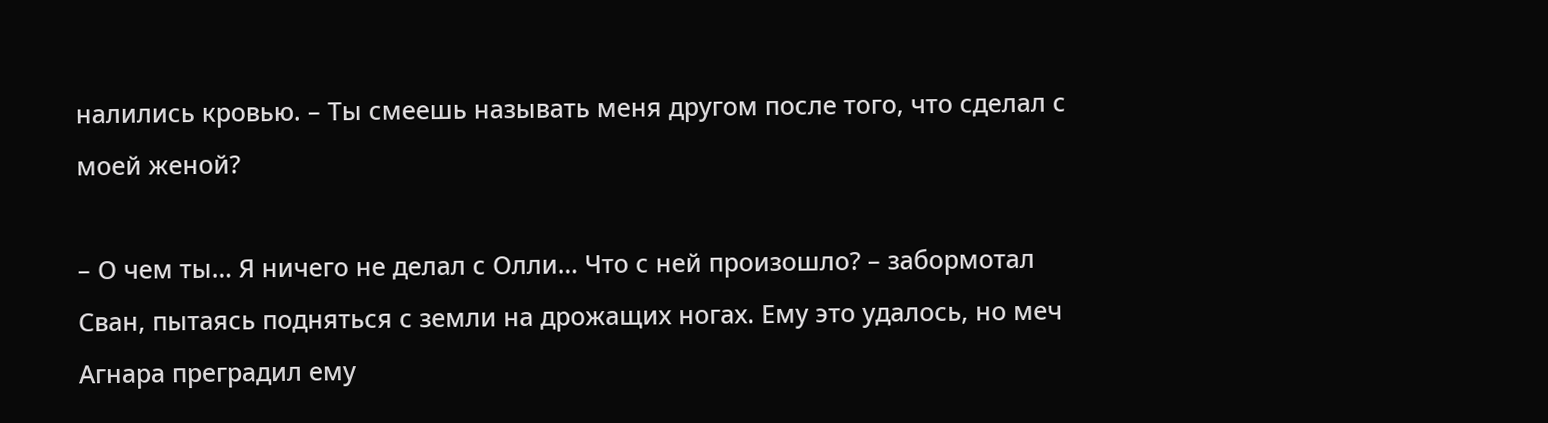налились кровью. – Ты смеешь называть меня другом после того, что сделал с моей женой?

– О чем ты… Я ничего не делал с Олли… Что с ней произошло? – забормотал Сван, пытаясь подняться с земли на дрожащих ногах. Ему это удалось, но меч Агнара преградил ему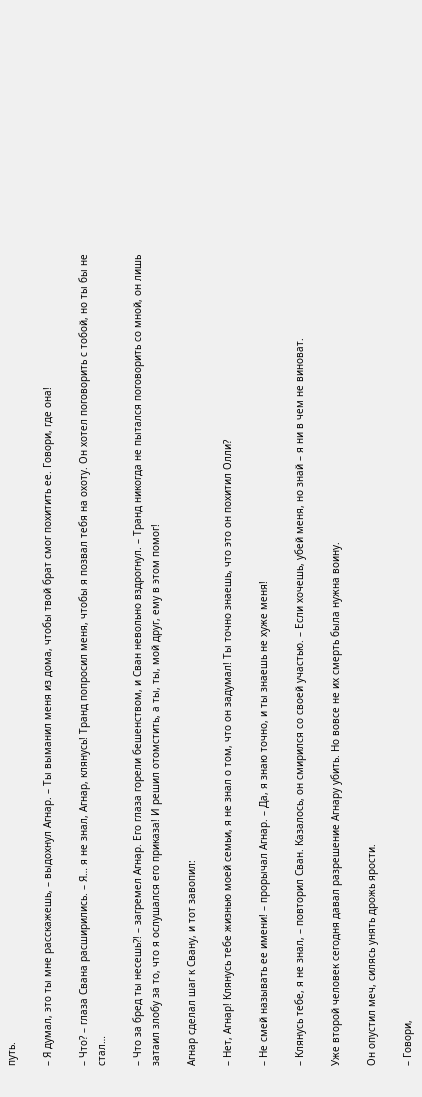путь.

– Я думал, это ты мне расскажешь, – выдохнул Агнар. – Ты выманил меня из дома, чтобы твой брат смог похитить ее. Говори, где она!

– Что? – глаза Свана расширились. – Я… я не знал, Агнар, клянусь! Транд попросил меня, чтобы я позвал тебя на охоту. Он хотел поговорить с тобой, но ты бы не стал…

– Что за бред ты несешь?! – загремел Агнар. Его глаза горели бешенством, и Сван невольно вздрогнул. – Транд никогда не пытался поговорить со мной, он лишь затаил злобу за то, что я ослушался его приказа! И решил отомстить, а ты, ты, мой друг, ему в этом помог!

Агнар сделал шаг к Свану, и тот завопил:

– Нет, Агнар! Клянусь тебе жизнью моей семьи, я не знал о том, что он задумал! Ты точно знаешь, что это он похитил Олли?

– Не смей называть ее имени! – прорычал Агнар. – Да, я знаю точно, и ты знаешь не хуже меня!

– Клянусь тебе, я не знал, – повторил Сван. Казалось, он смирился со своей участью. – Если хочешь, убей меня, но знай – я ни в чем не виноват.

Уже второй человек сегодня давал разрешение Агнару убить. Но вовсе не их смерть была нужна воину.

Он опустил меч, силясь унять дрожь ярости.

– Говори,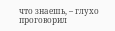что знаешь, – глухо проговорил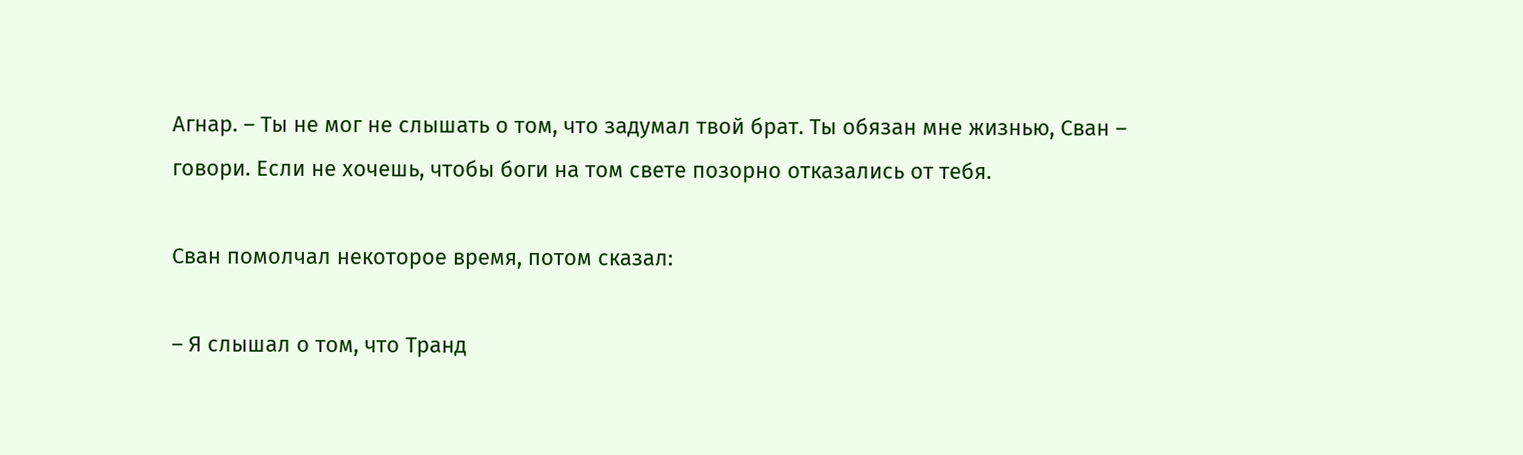Агнар. – Ты не мог не слышать о том, что задумал твой брат. Ты обязан мне жизнью, Сван – говори. Если не хочешь, чтобы боги на том свете позорно отказались от тебя.

Сван помолчал некоторое время, потом сказал:

– Я слышал о том, что Транд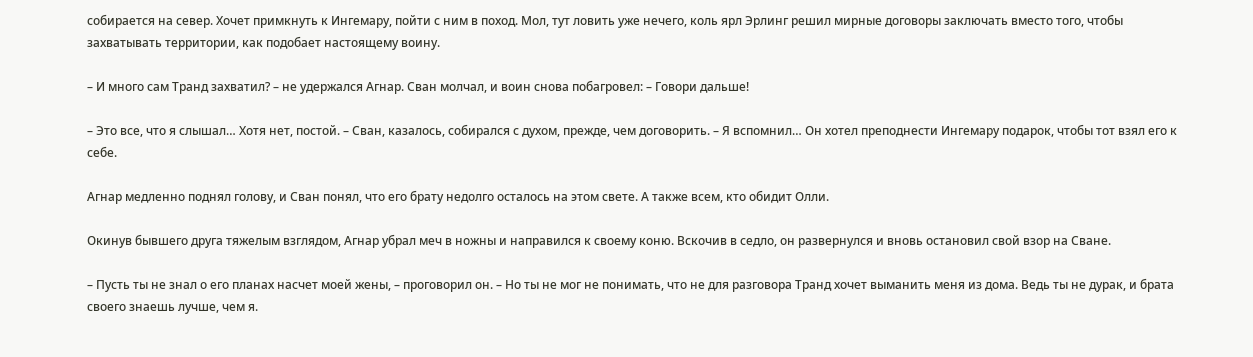собирается на север. Хочет примкнуть к Ингемару, пойти с ним в поход. Мол, тут ловить уже нечего, коль ярл Эрлинг решил мирные договоры заключать вместо того, чтобы захватывать территории, как подобает настоящему воину.

– И много сам Транд захватил? – не удержался Агнар. Сван молчал, и воин снова побагровел: – Говори дальше!

– Это все, что я слышал… Хотя нет, постой. – Сван, казалось, собирался с духом, прежде, чем договорить. – Я вспомнил… Он хотел преподнести Ингемару подарок, чтобы тот взял его к себе.

Агнар медленно поднял голову, и Сван понял, что его брату недолго осталось на этом свете. А также всем, кто обидит Олли.

Окинув бывшего друга тяжелым взглядом, Агнар убрал меч в ножны и направился к своему коню. Вскочив в седло, он развернулся и вновь остановил свой взор на Сване.

– Пусть ты не знал о его планах насчет моей жены, – проговорил он. – Но ты не мог не понимать, что не для разговора Транд хочет выманить меня из дома. Ведь ты не дурак, и брата своего знаешь лучше, чем я.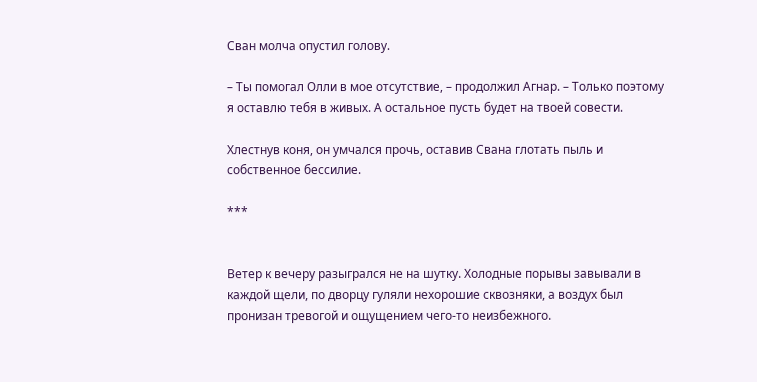Сван молча опустил голову.

– Ты помогал Олли в мое отсутствие, – продолжил Агнар. – Только поэтому я оставлю тебя в живых. А остальное пусть будет на твоей совести.

Хлестнув коня, он умчался прочь, оставив Свана глотать пыль и собственное бессилие.

***


Ветер к вечеру разыгрался не на шутку. Холодные порывы завывали в каждой щели, по дворцу гуляли нехорошие сквозняки, а воздух был пронизан тревогой и ощущением чего-то неизбежного.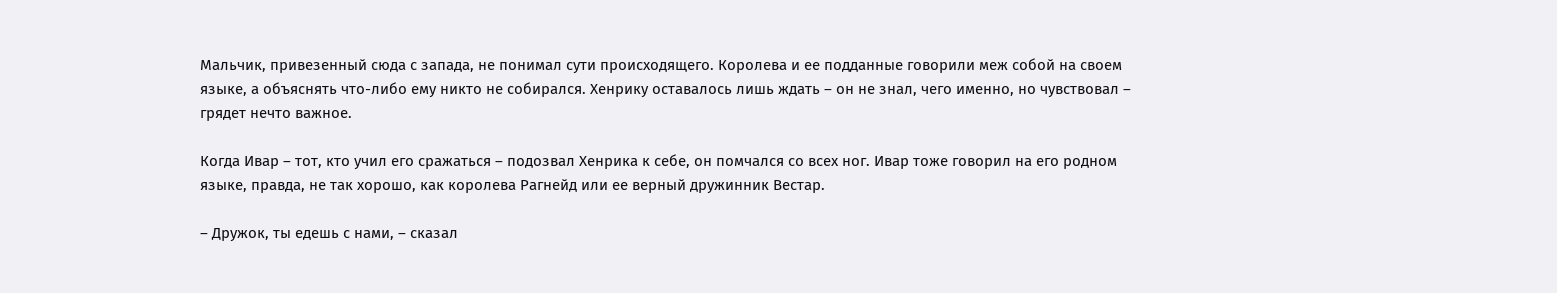Мальчик, привезенный сюда с запада, не понимал сути происходящего. Королева и ее подданные говорили меж собой на своем языке, а объяснять что-либо ему никто не собирался. Хенрику оставалось лишь ждать – он не знал, чего именно, но чувствовал – грядет нечто важное.

Когда Ивар – тот, кто учил его сражаться – подозвал Хенрика к себе, он помчался со всех ног. Ивар тоже говорил на его родном языке, правда, не так хорошо, как королева Рагнейд или ее верный дружинник Вестар.

– Дружок, ты едешь с нами, – сказал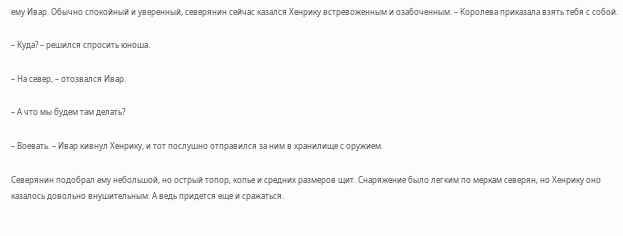ему Ивар. Обычно спокойный и уверенный, северянин сейчас казался Хенрику встревоженным и озабоченным. – Королева приказала взять тебя с собой.

– Куда? – решился спросить юноша.

– На север, – отозвался Ивар.

– А что мы будем там делать?

– Воевать. – Ивар кивнул Хенрику, и тот послушно отправился за ним в хранилище с оружием.

Северянин подобрал ему небольшой, но острый топор, копье и средних размеров щит. Снаряжение было легким по меркам северян, но Хенрику оно казалось довольно внушительным. А ведь придется еще и сражаться.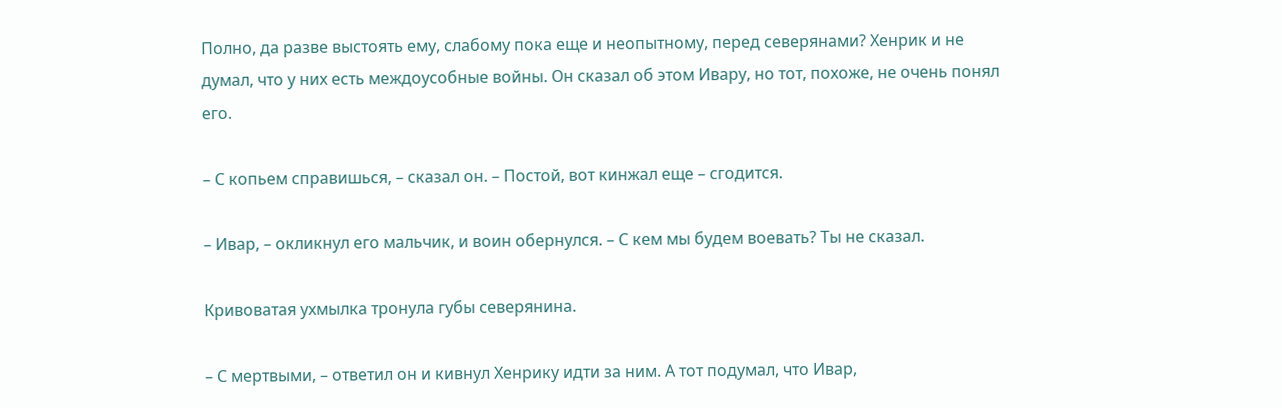Полно, да разве выстоять ему, слабому пока еще и неопытному, перед северянами? Хенрик и не думал, что у них есть междоусобные войны. Он сказал об этом Ивару, но тот, похоже, не очень понял его.

– С копьем справишься, – сказал он. – Постой, вот кинжал еще – сгодится.

– Ивар, – окликнул его мальчик, и воин обернулся. – С кем мы будем воевать? Ты не сказал.

Кривоватая ухмылка тронула губы северянина.

– С мертвыми, – ответил он и кивнул Хенрику идти за ним. А тот подумал, что Ивар,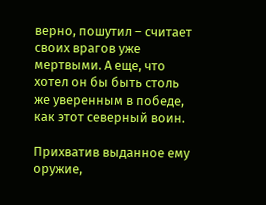верно, пошутил – считает своих врагов уже мертвыми. А еще, что хотел он бы быть столь же уверенным в победе, как этот северный воин.

Прихватив выданное ему оружие,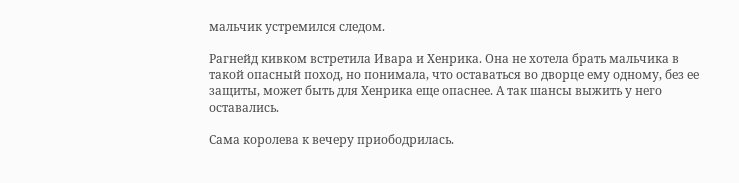мальчик устремился следом.

Рагнейд кивком встретила Ивара и Хенрика. Она не хотела брать мальчика в такой опасный поход, но понимала, что оставаться во дворце ему одному, без ее защиты, может быть для Хенрика еще опаснее. А так шансы выжить у него оставались.

Сама королева к вечеру приободрилась.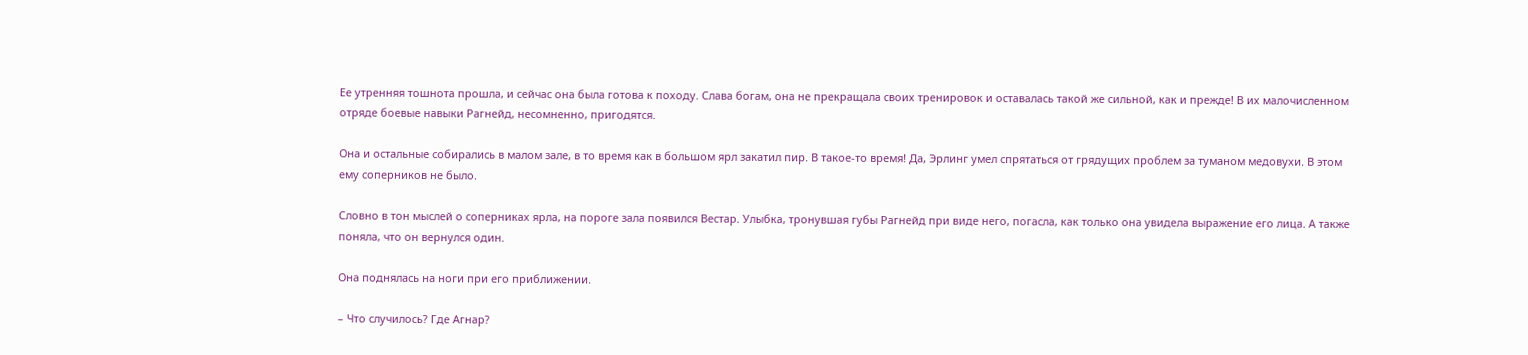Ее утренняя тошнота прошла, и сейчас она была готова к походу. Слава богам, она не прекращала своих тренировок и оставалась такой же сильной, как и прежде! В их малочисленном отряде боевые навыки Рагнейд, несомненно, пригодятся.

Она и остальные собирались в малом зале, в то время как в большом ярл закатил пир. В такое-то время! Да, Эрлинг умел спрятаться от грядущих проблем за туманом медовухи. В этом ему соперников не было.

Словно в тон мыслей о соперниках ярла, на пороге зала появился Вестар. Улыбка, тронувшая губы Рагнейд при виде него, погасла, как только она увидела выражение его лица. А также поняла, что он вернулся один.

Она поднялась на ноги при его приближении.

– Что случилось? Где Агнар?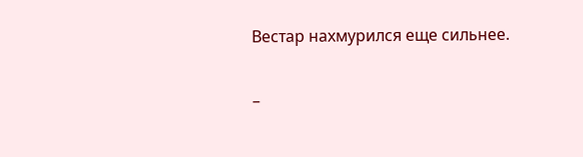Вестар нахмурился еще сильнее.

–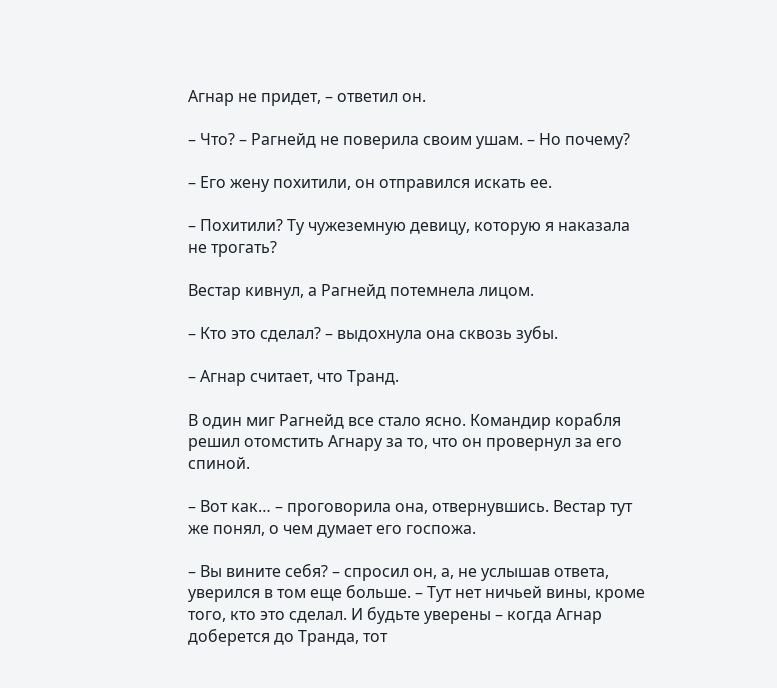Агнар не придет, – ответил он.

– Что? – Рагнейд не поверила своим ушам. – Но почему?

– Его жену похитили, он отправился искать ее.

– Похитили? Ту чужеземную девицу, которую я наказала не трогать?

Вестар кивнул, а Рагнейд потемнела лицом.

– Кто это сделал? – выдохнула она сквозь зубы.

– Агнар считает, что Транд.

В один миг Рагнейд все стало ясно. Командир корабля решил отомстить Агнару за то, что он провернул за его спиной.

– Вот как… – проговорила она, отвернувшись. Вестар тут же понял, о чем думает его госпожа.

– Вы вините себя? – спросил он, а, не услышав ответа, уверился в том еще больше. – Тут нет ничьей вины, кроме того, кто это сделал. И будьте уверены – когда Агнар доберется до Транда, тот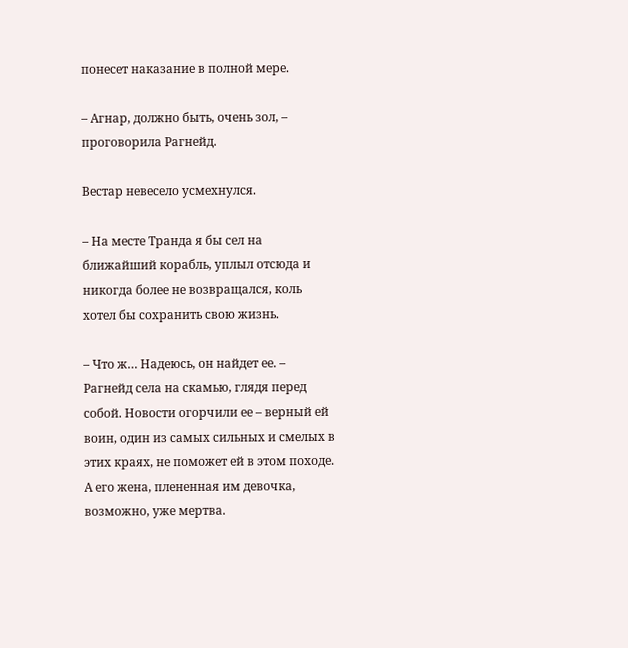понесет наказание в полной мере.

– Агнар, должно быть, очень зол, – проговорила Рагнейд.

Вестар невесело усмехнулся.

– На месте Транда я бы сел на ближайший корабль, уплыл отсюда и никогда более не возвращался, коль хотел бы сохранить свою жизнь.

– Что ж… Надеюсь, он найдет ее. – Рагнейд села на скамью, глядя перед собой. Новости огорчили ее – верный ей воин, один из самых сильных и смелых в этих краях, не поможет ей в этом походе. А его жена, плененная им девочка, возможно, уже мертва.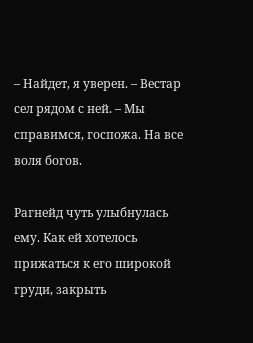– Найдет, я уверен. – Вестар сел рядом с ней. – Мы справимся, госпожа. На все воля богов.

Рагнейд чуть улыбнулась ему. Как ей хотелось прижаться к его широкой груди, закрыть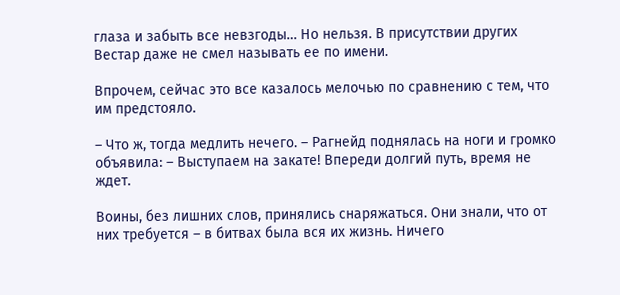глаза и забыть все невзгоды… Но нельзя. В присутствии других Вестар даже не смел называть ее по имени.

Впрочем, сейчас это все казалось мелочью по сравнению с тем, что им предстояло.

– Что ж, тогда медлить нечего. – Рагнейд поднялась на ноги и громко объявила: – Выступаем на закате! Впереди долгий путь, время не ждет.

Воины, без лишних слов, принялись снаряжаться. Они знали, что от них требуется – в битвах была вся их жизнь. Ничего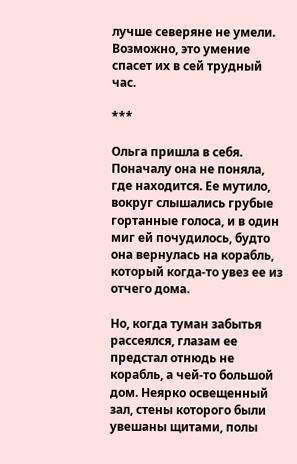лучше северяне не умели. Возможно, это умение спасет их в сей трудный час.

***

Ольга пришла в себя. Поначалу она не поняла, где находится. Ее мутило, вокруг слышались грубые гортанные голоса, и в один миг ей почудилось, будто она вернулась на корабль, который когда-то увез ее из отчего дома.

Но, когда туман забытья рассеялся, глазам ее предстал отнюдь не корабль, а чей-то большой дом. Неярко освещенный зал, стены которого были увешаны щитами, полы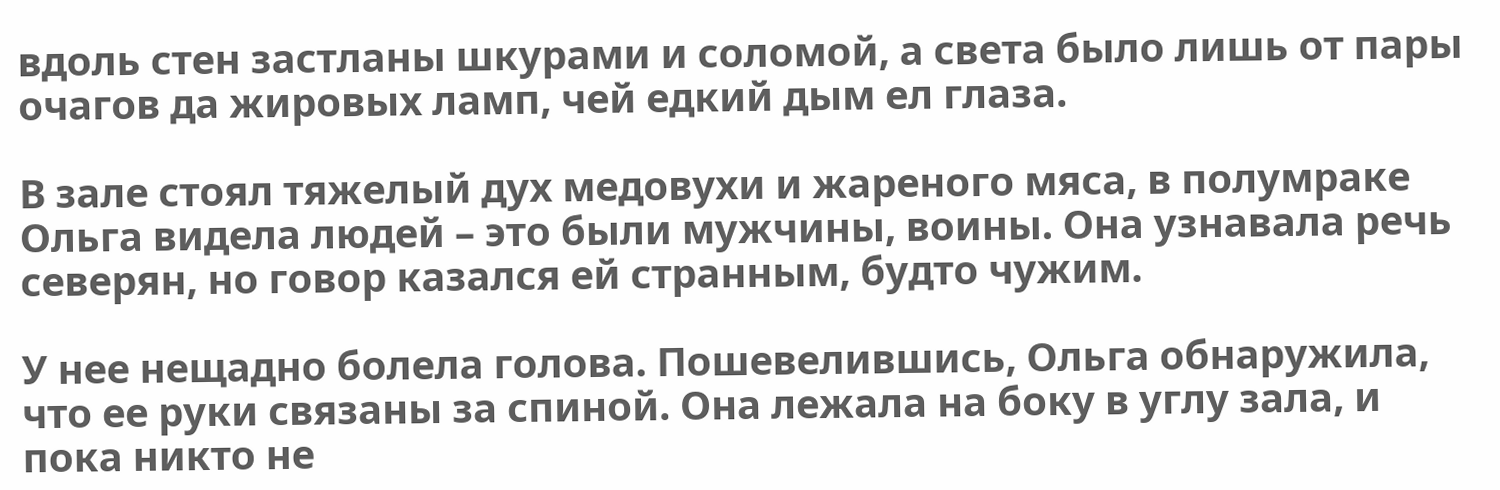вдоль стен застланы шкурами и соломой, а света было лишь от пары очагов да жировых ламп, чей едкий дым ел глаза.

В зале стоял тяжелый дух медовухи и жареного мяса, в полумраке Ольга видела людей – это были мужчины, воины. Она узнавала речь северян, но говор казался ей странным, будто чужим.

У нее нещадно болела голова. Пошевелившись, Ольга обнаружила, что ее руки связаны за спиной. Она лежала на боку в углу зала, и пока никто не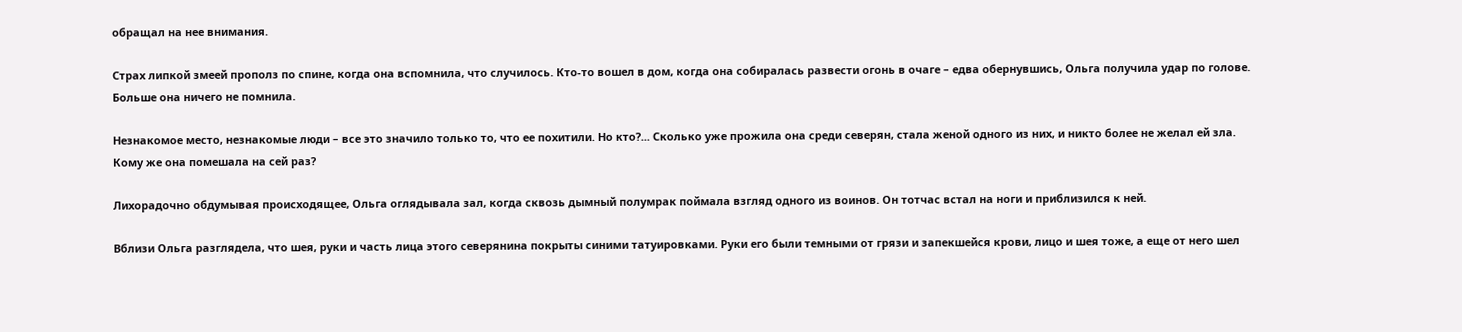обращал на нее внимания.

Страх липкой змеей прополз по спине, когда она вспомнила, что случилось. Кто-то вошел в дом, когда она собиралась развести огонь в очаге – едва обернувшись, Ольга получила удар по голове. Больше она ничего не помнила.

Незнакомое место, незнакомые люди – все это значило только то, что ее похитили. Но кто?... Сколько уже прожила она среди северян, стала женой одного из них, и никто более не желал ей зла. Кому же она помешала на сей раз?

Лихорадочно обдумывая происходящее, Ольга оглядывала зал, когда сквозь дымный полумрак поймала взгляд одного из воинов. Он тотчас встал на ноги и приблизился к ней.

Вблизи Ольга разглядела, что шея, руки и часть лица этого северянина покрыты синими татуировками. Руки его были темными от грязи и запекшейся крови, лицо и шея тоже, а еще от него шел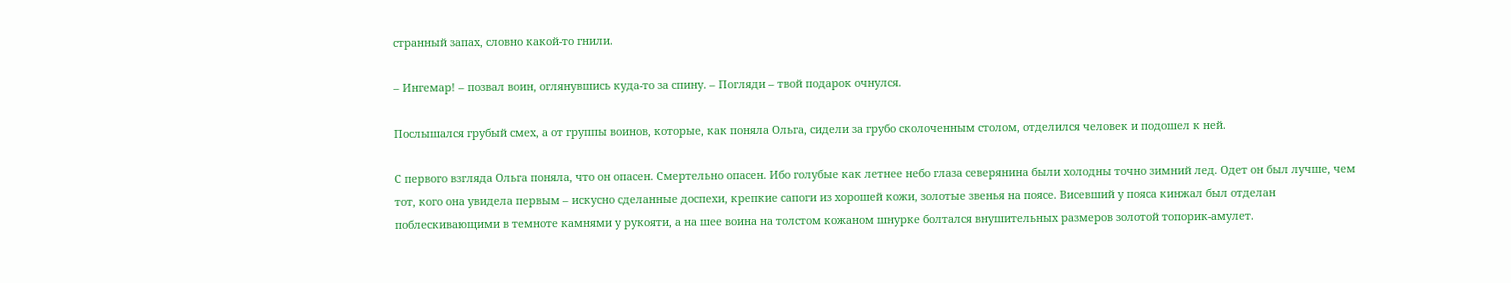странный запах, словно какой-то гнили.

– Ингемар! – позвал воин, оглянувшись куда-то за спину. – Погляди – твой подарок очнулся.

Послышался грубый смех, а от группы воинов, которые, как поняла Ольга, сидели за грубо сколоченным столом, отделился человек и подошел к ней.

С первого взгляда Ольга поняла, что он опасен. Смертельно опасен. Ибо голубые как летнее небо глаза северянина были холодны точно зимний лед. Одет он был лучше, чем тот, кого она увидела первым – искусно сделанные доспехи, крепкие сапоги из хорошей кожи, золотые звенья на поясе. Висевший у пояса кинжал был отделан поблескивающими в темноте камнями у рукояти, а на шее воина на толстом кожаном шнурке болтался внушительных размеров золотой топорик-амулет.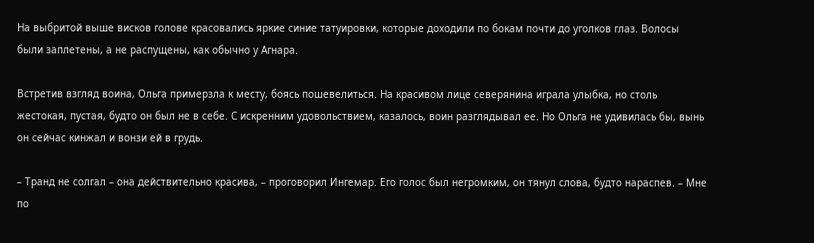На выбритой выше висков голове красовались яркие синие татуировки, которые доходили по бокам почти до уголков глаз. Волосы были заплетены, а не распущены, как обычно у Агнара.

Встретив взгляд воина, Ольга примерзла к месту, боясь пошевелиться. На красивом лице северянина играла улыбка, но столь жестокая, пустая, будто он был не в себе. С искренним удовольствием, казалось, воин разглядывал ее. Но Ольга не удивилась бы, вынь он сейчас кинжал и вонзи ей в грудь.

– Транд не солгал – она действительно красива, – проговорил Ингемар. Его голос был негромким, он тянул слова, будто нараспев. – Мне по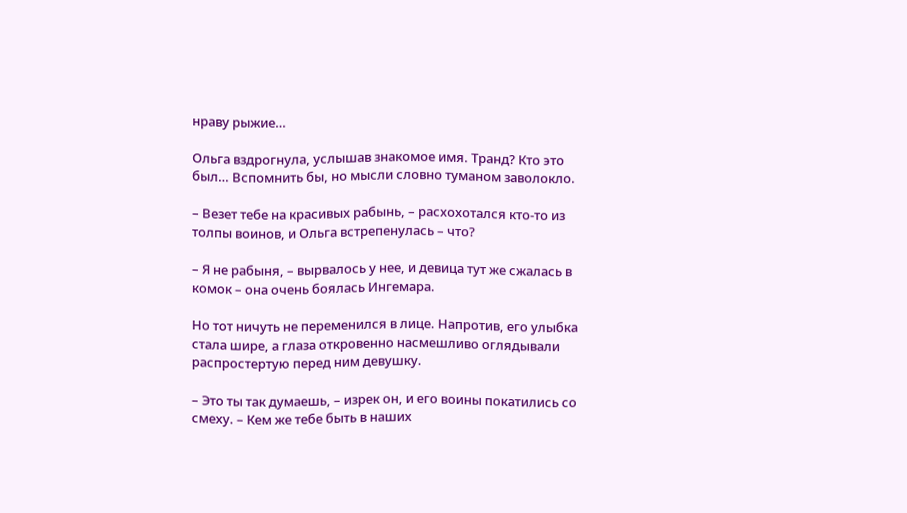нраву рыжие…

Ольга вздрогнула, услышав знакомое имя. Транд? Кто это был… Вспомнить бы, но мысли словно туманом заволокло.

– Везет тебе на красивых рабынь, – расхохотался кто-то из толпы воинов, и Ольга встрепенулась – что?

– Я не рабыня, – вырвалось у нее, и девица тут же сжалась в комок – она очень боялась Ингемара.

Но тот ничуть не переменился в лице. Напротив, его улыбка стала шире, а глаза откровенно насмешливо оглядывали распростертую перед ним девушку.

– Это ты так думаешь, – изрек он, и его воины покатились со смеху. – Кем же тебе быть в наших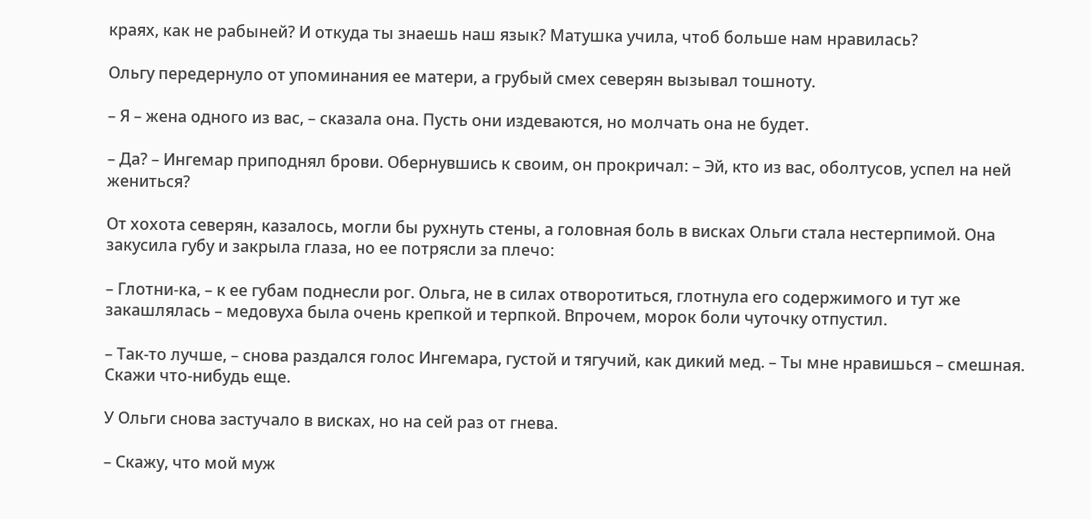краях, как не рабыней? И откуда ты знаешь наш язык? Матушка учила, чтоб больше нам нравилась?

Ольгу передернуло от упоминания ее матери, а грубый смех северян вызывал тошноту.

– Я – жена одного из вас, – сказала она. Пусть они издеваются, но молчать она не будет.

– Да? – Ингемар приподнял брови. Обернувшись к своим, он прокричал: – Эй, кто из вас, оболтусов, успел на ней жениться?

От хохота северян, казалось, могли бы рухнуть стены, а головная боль в висках Ольги стала нестерпимой. Она закусила губу и закрыла глаза, но ее потрясли за плечо:

– Глотни-ка, – к ее губам поднесли рог. Ольга, не в силах отворотиться, глотнула его содержимого и тут же закашлялась – медовуха была очень крепкой и терпкой. Впрочем, морок боли чуточку отпустил.

– Так-то лучше, – снова раздался голос Ингемара, густой и тягучий, как дикий мед. – Ты мне нравишься – смешная. Скажи что-нибудь еще.

У Ольги снова застучало в висках, но на сей раз от гнева.

– Скажу, что мой муж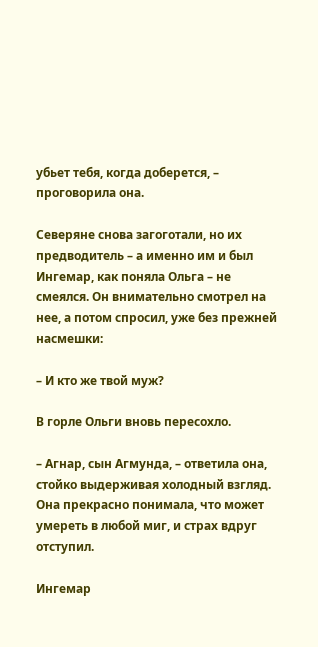убьет тебя, когда доберется, – проговорила она.

Северяне снова загоготали, но их предводитель – а именно им и был Ингемар, как поняла Ольга – не смеялся. Он внимательно смотрел на нее, а потом спросил, уже без прежней насмешки:

– И кто же твой муж?

В горле Ольги вновь пересохло.

– Агнар, сын Агмунда, – ответила она, стойко выдерживая холодный взгляд. Она прекрасно понимала, что может умереть в любой миг, и страх вдруг отступил.

Ингемар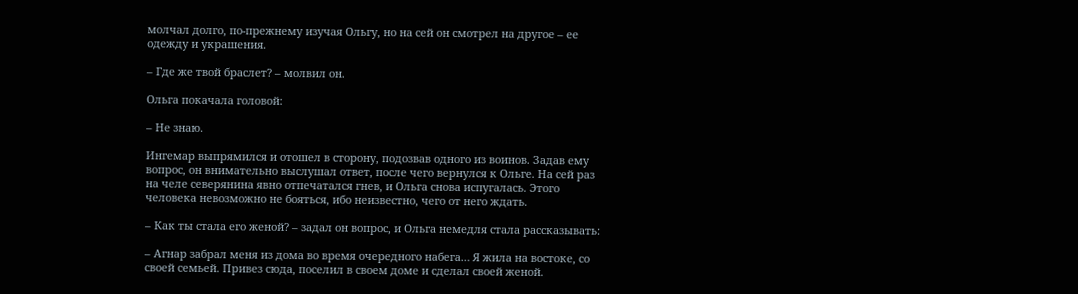молчал долго, по-прежнему изучая Ольгу, но на сей он смотрел на другое – ее одежду и украшения.

– Где же твой браслет? – молвил он.

Ольга покачала головой:

– Не знаю.

Ингемар выпрямился и отошел в сторону, подозвав одного из воинов. Задав ему вопрос, он внимательно выслушал ответ, после чего вернулся к Ольге. На сей раз на челе северянина явно отпечатался гнев, и Ольга снова испугалась. Этого человека невозможно не бояться, ибо неизвестно, чего от него ждать.

– Как ты стала его женой? – задал он вопрос, и Ольга немедля стала рассказывать:

– Агнар забрал меня из дома во время очередного набега… Я жила на востоке, со своей семьей. Привез сюда, поселил в своем доме и сделал своей женой.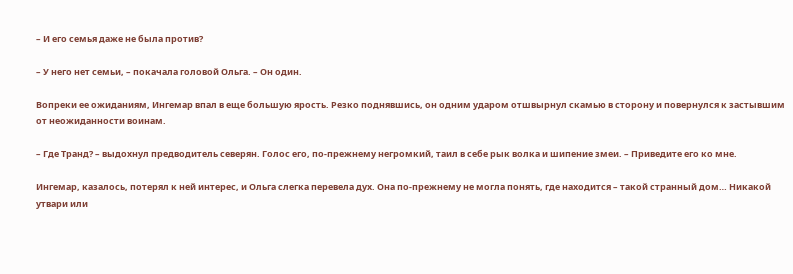– И его семья даже не была против?

– У него нет семьи, – покачала головой Ольга. – Он один.

Вопреки ее ожиданиям, Ингемар впал в еще большую ярость. Резко поднявшись, он одним ударом отшвырнул скамью в сторону и повернулся к застывшим от неожиданности воинам.

– Где Транд? – выдохнул предводитель северян. Голос его, по-прежнему негромкий, таил в себе рык волка и шипение змеи. – Приведите его ко мне.

Ингемар, казалось, потерял к ней интерес, и Ольга слегка перевела дух. Она по-прежнему не могла понять, где находится – такой странный дом… Никакой утвари или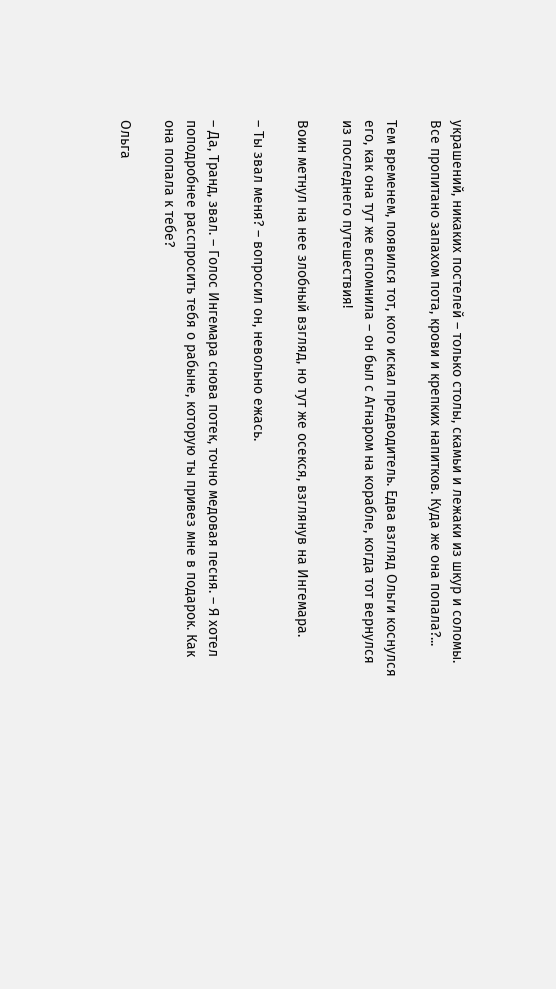украшений, никаких постелей – только столы, скамьи и лежаки из шкур и соломы. Все пропитано запахом пота, крови и крепких напитков. Куда же она попала?...

Тем временем, появился тот, кого искал предводитель. Едва взгляд Ольги коснулся его, как она тут же вспомнила – он был с Агнаром на корабле, когда тот вернулся из последнего путешествия!

Воин метнул на нее злобный взгляд, но тут же осекся, взглянув на Ингемара.

– Ты звал меня? – вопросил он, невольно ежась.

– Да, Транд, звал. – Голос Ингемара снова потек, точно медовая песня. – Я хотел поподробнее расспросить тебя о рабыне, которую ты привез мне в подарок. Как она попала к тебе?

Ольга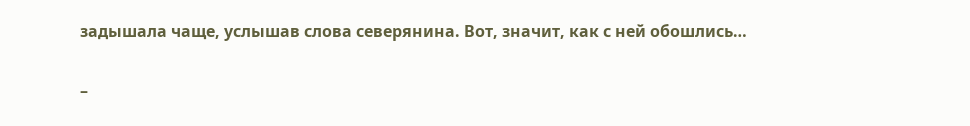задышала чаще, услышав слова северянина. Вот, значит, как с ней обошлись…

–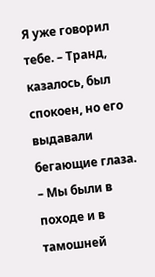Я уже говорил тебе. – Транд, казалось, был спокоен, но его выдавали бегающие глаза. – Мы были в походе и в тамошней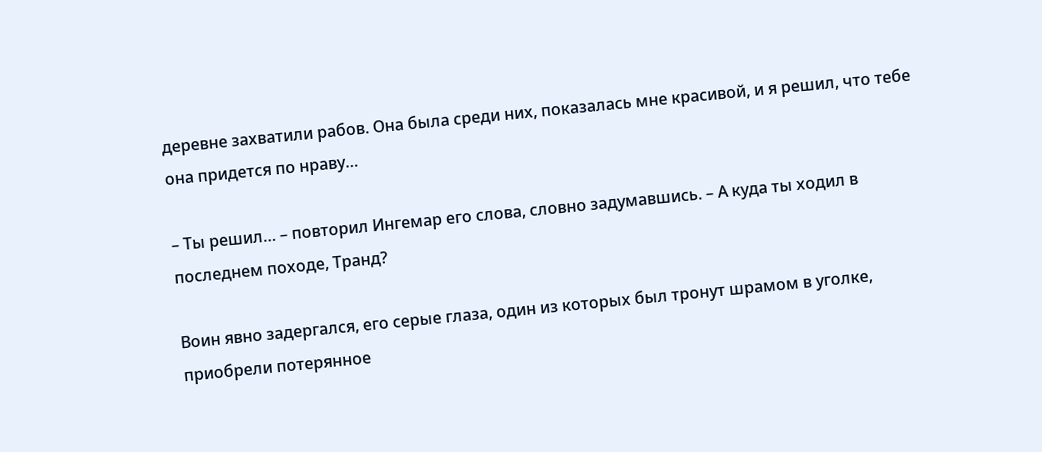деревне захватили рабов. Она была среди них, показалась мне красивой, и я решил, что тебе она придется по нраву…

– Ты решил… – повторил Ингемар его слова, словно задумавшись. – А куда ты ходил в последнем походе, Транд?

Воин явно задергался, его серые глаза, один из которых был тронут шрамом в уголке, приобрели потерянное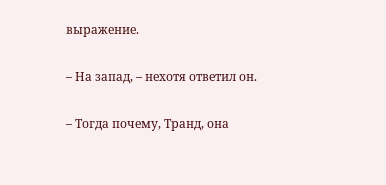выражение.

– На запад, – нехотя ответил он.

– Тогда почему, Транд, она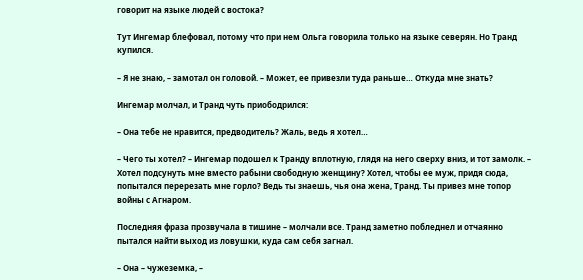говорит на языке людей с востока?

Тут Ингемар блефовал, потому что при нем Ольга говорила только на языке северян. Но Транд купился.

– Я не знаю, – замотал он головой. – Может, ее привезли туда раньше… Откуда мне знать?

Ингемар молчал, и Транд чуть приободрился:

– Она тебе не нравится, предводитель? Жаль, ведь я хотел…

– Чего ты хотел? – Ингемар подошел к Транду вплотную, глядя на него сверху вниз, и тот замолк. – Хотел подсунуть мне вместо рабыни свободную женщину? Хотел, чтобы ее муж, придя сюда, попытался перерезать мне горло? Ведь ты знаешь, чья она жена, Транд. Ты привез мне топор войны с Агнаром.

Последняя фраза прозвучала в тишине – молчали все. Транд заметно побледнел и отчаянно пытался найти выход из ловушки, куда сам себя загнал.

– Она – чужеземка, –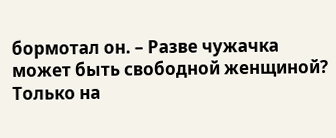бормотал он. – Разве чужачка может быть свободной женщиной? Только на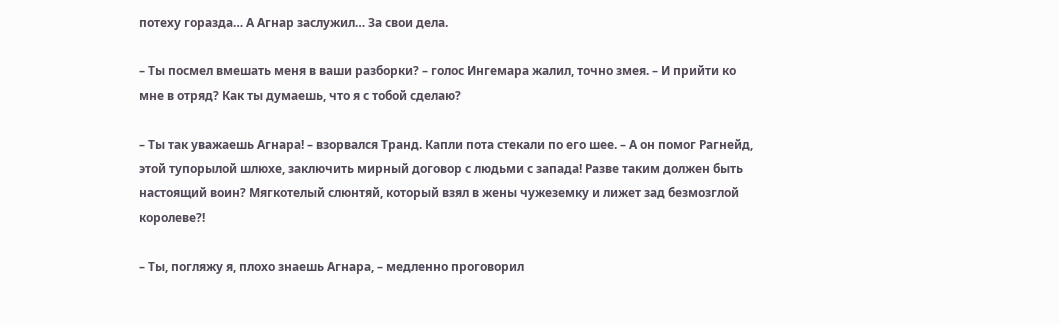потеху горазда… А Агнар заслужил… За свои дела.

– Ты посмел вмешать меня в ваши разборки? – голос Ингемара жалил, точно змея. – И прийти ко мне в отряд? Как ты думаешь, что я с тобой сделаю?

– Ты так уважаешь Агнара! – взорвался Транд. Капли пота стекали по его шее. – А он помог Рагнейд, этой тупорылой шлюхе, заключить мирный договор с людьми с запада! Разве таким должен быть настоящий воин? Мягкотелый слюнтяй, который взял в жены чужеземку и лижет зад безмозглой королеве?!

– Ты, погляжу я, плохо знаешь Агнара, – медленно проговорил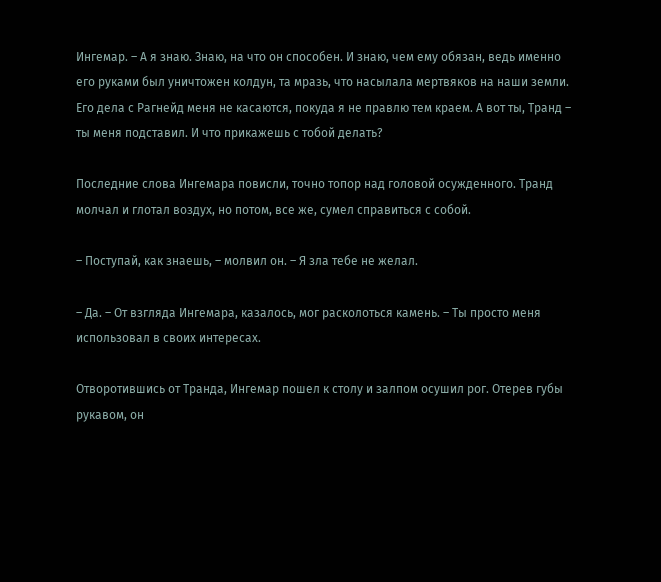Ингемар. – А я знаю. Знаю, на что он способен. И знаю, чем ему обязан, ведь именно его руками был уничтожен колдун, та мразь, что насылала мертвяков на наши земли. Его дела с Рагнейд меня не касаются, покуда я не правлю тем краем. А вот ты, Транд – ты меня подставил. И что прикажешь с тобой делать?

Последние слова Ингемара повисли, точно топор над головой осужденного. Транд молчал и глотал воздух, но потом, все же, сумел справиться с собой.

– Поступай, как знаешь, – молвил он. – Я зла тебе не желал.

– Да. – От взгляда Ингемара, казалось, мог расколоться камень. – Ты просто меня использовал в своих интересах.

Отворотившись от Транда, Ингемар пошел к столу и залпом осушил рог. Отерев губы рукавом, он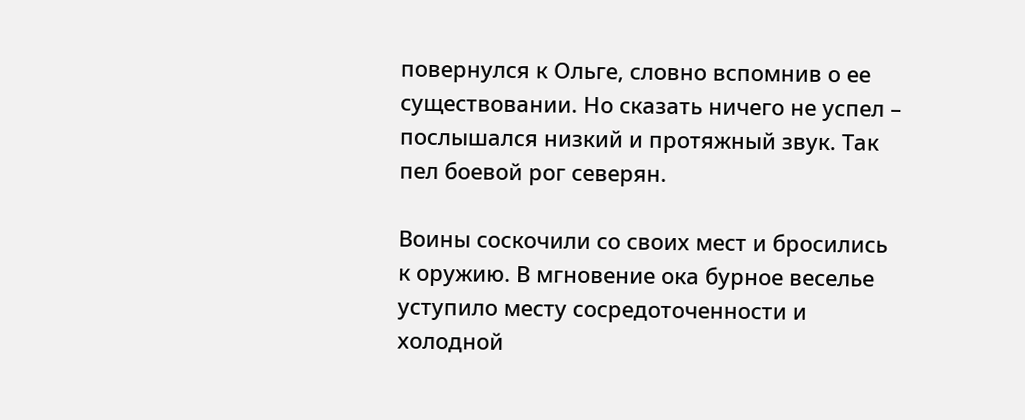повернулся к Ольге, словно вспомнив о ее существовании. Но сказать ничего не успел – послышался низкий и протяжный звук. Так пел боевой рог северян.

Воины соскочили со своих мест и бросились к оружию. В мгновение ока бурное веселье уступило месту сосредоточенности и холодной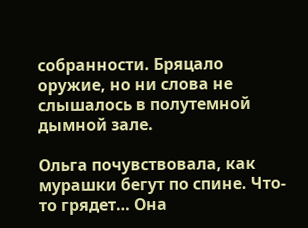собранности. Бряцало оружие, но ни слова не слышалось в полутемной дымной зале.

Ольга почувствовала, как мурашки бегут по спине. Что-то грядет… Она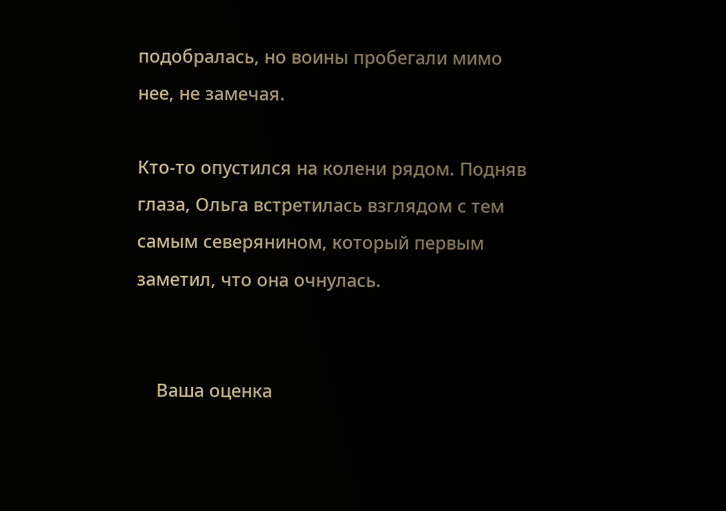подобралась, но воины пробегали мимо нее, не замечая.

Кто-то опустился на колени рядом. Подняв глаза, Ольга встретилась взглядом с тем самым северянином, который первым заметил, что она очнулась.


    Ваша оценка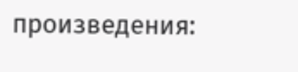произведения: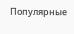Популярные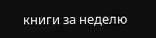книги за неделю